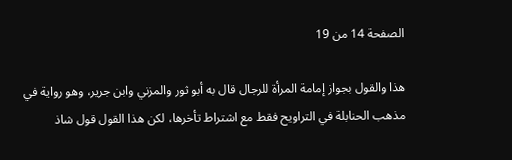الصفحة 14 من 19

هذا والقول بجواز إمامة المرأة للرجال قال به أبو ثور والمزني وابن جرير، وهو رواية في مذهب الحنابلة في التراويح فقط مع اشتراط تأخرها، لكن هذا القول قول شاذ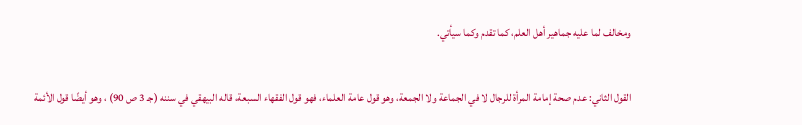ومخالف لما عليه جماهير أهل العلم، كما تقدم وكما سيأتي.

القول الثاني: عدم صحة إمامة المرأة للرجال لا في الجماعة ولا الجمعة، وهو قول عامة العلماء، فهو قول الفقهاء السبعة، قاله البيهقي في سننه (جـ 3 ص 90) ، وهو أيضًا قول الأئمة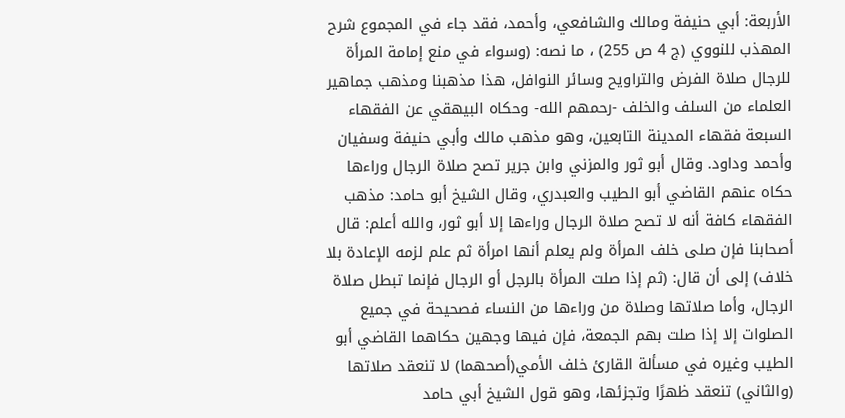الأربعة: أبي حنيفة ومالك والشافعي، وأحمد، فقد جاء في المجموع شرح المهذب للنووي (ج 4 ص 255) ، ما نصه: (وسواء في منع إمامة المرأة للرجال صلاة الفرض والتراويح وسائر النوافل، هذا مذهبنا ومذهب جماهير العلماء من السلف والخلف -رحمهم الله- وحكاه البيهقي عن الفقهاء السبعة فقهاء المدينة التابعين، وهو مذهب مالك وأبي حنيفة وسفيان وأحمد وداود. وقال أبو ثور والمزني وابن جرير تصح صلاة الرجال وراءها حكاه عنهم القاضي أبو الطيب والعبدري، وقال الشيخ أبو حامد: مذهب الفقهاء كافة أنه لا تصح صلاة الرجال وراءها إلا أبو ثور، والله أعلم: قال أصحابنا فإن صلى خلف المرأة ولم يعلم أنها امرأة ثم علم لزمه الإعادة بلا خلاف) إلى أن قال: (ثم إذا صلت المرأة بالرجل أو الرجال فإنما تبطل صلاة الرجال، وأما صلاتها وصلاة من وراءها من النساء فصحيحة في جميع الصلوات إلا إذا صلت بهم الجمعة، فإن فيها وجهين حكاهما القاضي أبو الطيب وغيره في مسألة القارئ خلف الأمي(أصحهما) لا تنعقد صلاتها (والثاني) تنعقد ظهرًا وتجزئها، وهو قول الشيخ أبي حامد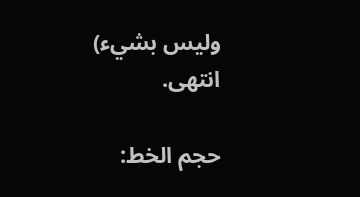وليس بشيء) انتهى.

حجم الخط: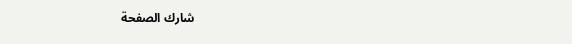شارك الصفحة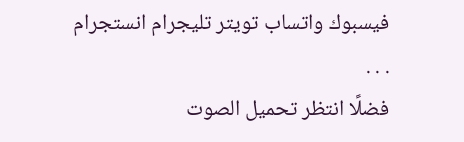فيسبوك واتساب تويتر تليجرام انستجرام
. . .
فضلًا انتظر تحميل الصوت